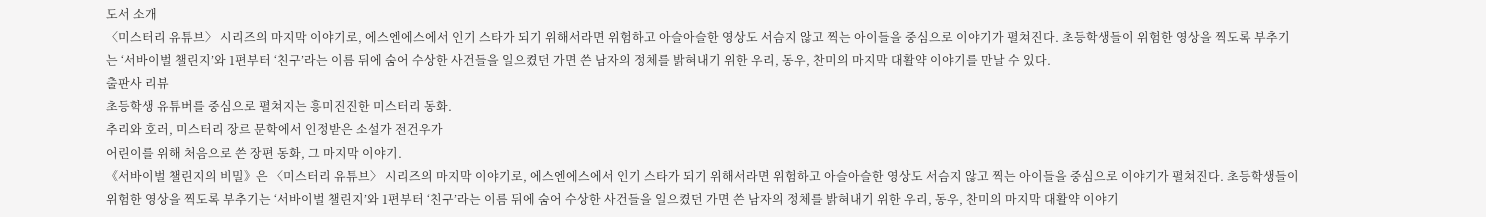도서 소개
〈미스터리 유튜브〉 시리즈의 마지막 이야기로, 에스엔에스에서 인기 스타가 되기 위해서라면 위험하고 아슬아슬한 영상도 서슴지 않고 찍는 아이들을 중심으로 이야기가 펼쳐진다. 초등학생들이 위험한 영상을 찍도록 부추기는 ‘서바이벌 챌린지’와 1편부터 ‘친구’라는 이름 뒤에 숨어 수상한 사건들을 일으켰던 가면 쓴 남자의 정체를 밝혀내기 위한 우리, 동우, 찬미의 마지막 대활약 이야기를 만날 수 있다.
출판사 리뷰
초등학생 유튜버를 중심으로 펼쳐지는 흥미진진한 미스터리 동화.
추리와 호러, 미스터리 장르 문학에서 인정받은 소설가 전건우가
어린이를 위해 처음으로 쓴 장편 동화, 그 마지막 이야기.
《서바이벌 챌린지의 비밀》은 〈미스터리 유튜브〉 시리즈의 마지막 이야기로, 에스엔에스에서 인기 스타가 되기 위해서라면 위험하고 아슬아슬한 영상도 서슴지 않고 찍는 아이들을 중심으로 이야기가 펼쳐진다. 초등학생들이 위험한 영상을 찍도록 부추기는 ‘서바이벌 챌린지’와 1편부터 ‘친구’라는 이름 뒤에 숨어 수상한 사건들을 일으켰던 가면 쓴 남자의 정체를 밝혀내기 위한 우리, 동우, 찬미의 마지막 대활약 이야기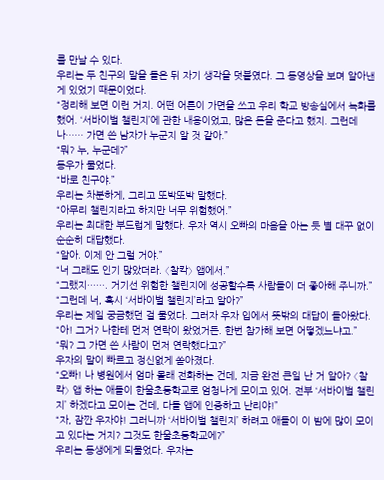를 만날 수 있다.
우리는 두 친구의 말을 들은 뒤 자기 생각을 덧붙였다. 그 동영상을 보며 알아낸 게 있었기 때문이었다.
“정리해 보면 이런 거지. 어떤 어른이 가면을 쓰고 우리 학교 방송실에서 녹화를 했어. ‘서바이벌 챌린지’에 관한 내용이었고, 많은 돈을 준다고 했지. 그런데 나…… 가면 쓴 남자가 누군지 알 것 같아.”
“뭐? 누, 누군데?”
동우가 물었다.
“바로 친구야.”
우리는 차분하게, 그리고 또박또박 말했다.
“아무리 챌린지라고 하지만 너무 위험했어.”
우리는 최대한 부드럽게 말했다. 우자 역시 오빠의 마음을 아는 듯 별 대꾸 없이 순순히 대답했다.
“알아. 이제 안 그럴 거야.”
“너 그래도 인기 많았더라. 〈찰칵〉 앱에서.”
“그랬지……. 거기선 위험한 챌린지에 성공할수록 사람들이 더 좋아해 주니까.”
“그런데 너, 혹시 ‘서바이벌 챌린지’라고 알아?”
우리는 제일 궁금했던 걸 물었다. 그러자 우자 입에서 뜻밖의 대답이 돌아왔다.
“아! 그거? 나한테 먼저 연락이 왔었거든. 한번 참가해 보면 어떻겠느냐고.”
“뭐? 그 가면 쓴 사람이 먼저 연락했다고?”
우자의 말이 빠르고 정신없게 쏟아졌다.
“오빠! 나 병원에서 엄마 몰래 전화하는 건데, 지금 완전 큰일 난 거 알아? 〈찰칵〉 앱 하는 애들이 한울초등학교로 엄청나게 모이고 있어. 전부 ‘서바이벌 챌린지’ 하겠다고 모이는 건데, 다들 앱에 인증하고 난리야!”
“자, 잠깐 우자야! 그러니까 ‘서바이벌 챌린지’ 하려고 애들이 이 밤에 많이 모이고 있다는 거지? 그것도 한울초등학교에?”
우리는 동생에게 되물었다. 우자는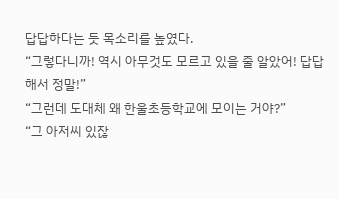답답하다는 듯 목소리를 높였다.
“그렇다니까! 역시 아무것도 모르고 있을 줄 알았어! 답답해서 정말!”
“그런데 도대체 왜 한울초등학교에 모이는 거야?”
“그 아저씨 있잖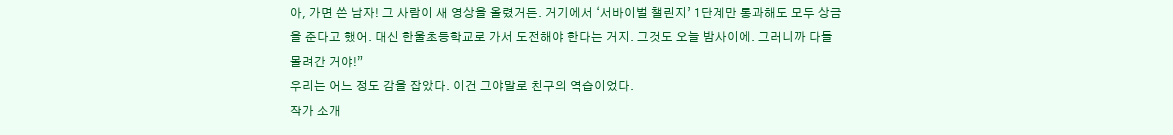아, 가면 쓴 남자! 그 사람이 새 영상을 올렸거든. 거기에서 ‘서바이벌 챌린지’ 1단계만 통과해도 모두 상금을 준다고 했어. 대신 한울초등학교로 가서 도전해야 한다는 거지. 그것도 오늘 밤사이에. 그러니까 다들 몰려간 거야!”
우리는 어느 정도 감을 잡았다. 이건 그야말로 친구의 역습이었다.
작가 소개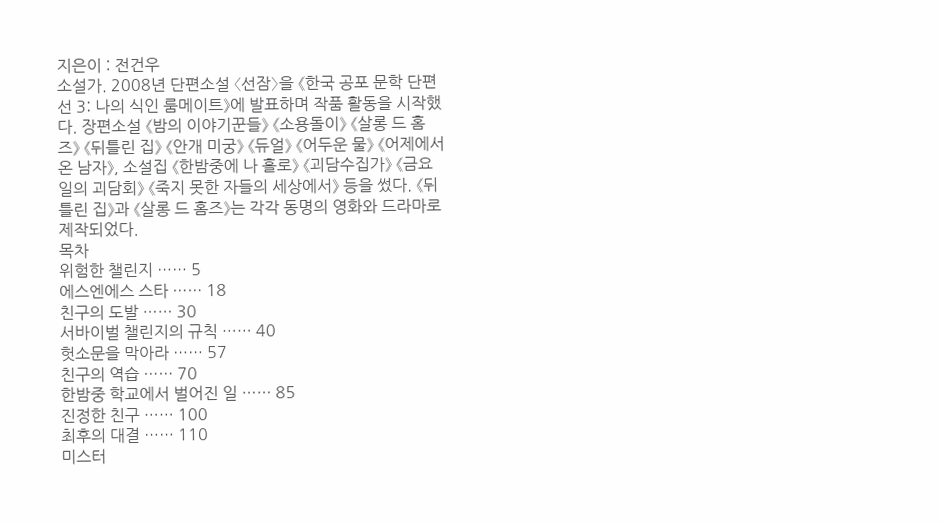지은이 : 전건우
소설가. 2008년 단편소설 〈선잠〉을 《한국 공포 문학 단편선 3: 나의 식인 룸메이트》에 발표하며 작품 활동을 시작했다. 장편소설 《밤의 이야기꾼들》 《소용돌이》 《살롱 드 홈즈》 《뒤틀린 집》 《안개 미궁》 《듀얼》 《어두운 물》 《어제에서 온 남자》, 소설집 《한밤중에 나 홀로》 《괴담수집가》 《금요일의 괴담회》 《죽지 못한 자들의 세상에서》 등을 썼다. 《뒤틀린 집》과 《살롱 드 홈즈》는 각각 동명의 영화와 드라마로 제작되었다.
목차
위험한 챌린지 …… 5
에스엔에스 스타 …… 18
친구의 도발 …… 30
서바이벌 챌린지의 규칙 …… 40
헛소문을 막아라 …… 57
친구의 역습 …… 70
한밤중 학교에서 벌어진 일 …… 85
진정한 친구 …… 100
최후의 대결 …… 110
미스터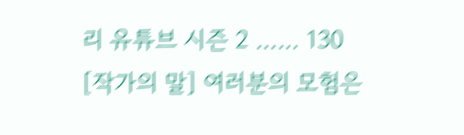리 유튜브 시즌 2 …… 130
[작가의 말] 여러분의 모험은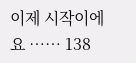이제 시작이에요 …… 138